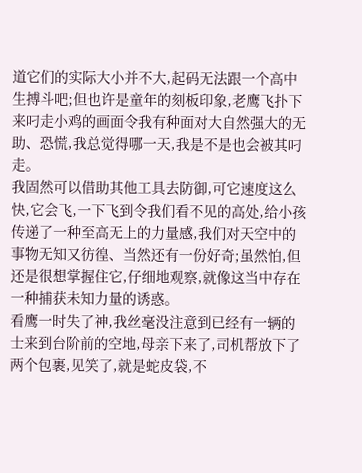道它们的实际大小并不大,起码无法跟一个高中生搏斗吧;但也许是童年的刻板印象,老鹰飞扑下来叼走小鸡的画面令我有种面对大自然强大的无助、恐慌,我总觉得哪一天,我是不是也会被其叼走。
我固然可以借助其他工具去防御,可它速度这么快,它会飞,一下飞到令我们看不见的高处,给小孩传递了一种至高无上的力量感,我们对天空中的事物无知又彷徨、当然还有一份好奇;虽然怕,但还是很想掌握住它,仔细地观察,就像这当中存在一种捕获未知力量的诱惑。
看鹰一时失了神,我丝毫没注意到已经有一辆的士来到台阶前的空地,母亲下来了,司机帮放下了两个包裹,见笑了,就是蛇皮袋,不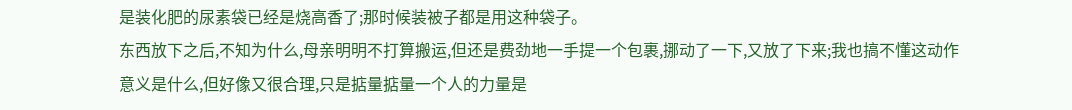是装化肥的尿素袋已经是烧高香了;那时候装被子都是用这种袋子。
东西放下之后,不知为什么,母亲明明不打算搬运,但还是费劲地一手提一个包裹,挪动了一下,又放了下来;我也搞不懂这动作意义是什么,但好像又很合理,只是掂量掂量一个人的力量是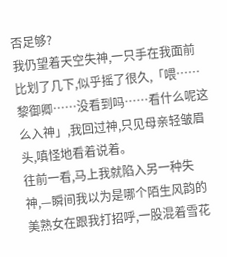否足够?
我仍望着天空失神,一只手在我面前比划了几下,似乎摇了很久,「喂……黎御卿……没看到吗……看什么呢这么入神」,我回过神,只见母亲轻皱眉头,嗔怪地看着说着。
往前一看,马上我就陷入另一种失神,—瞬间我以为是哪个陌生风韵的美熟女在跟我打招呼,一股混着雪花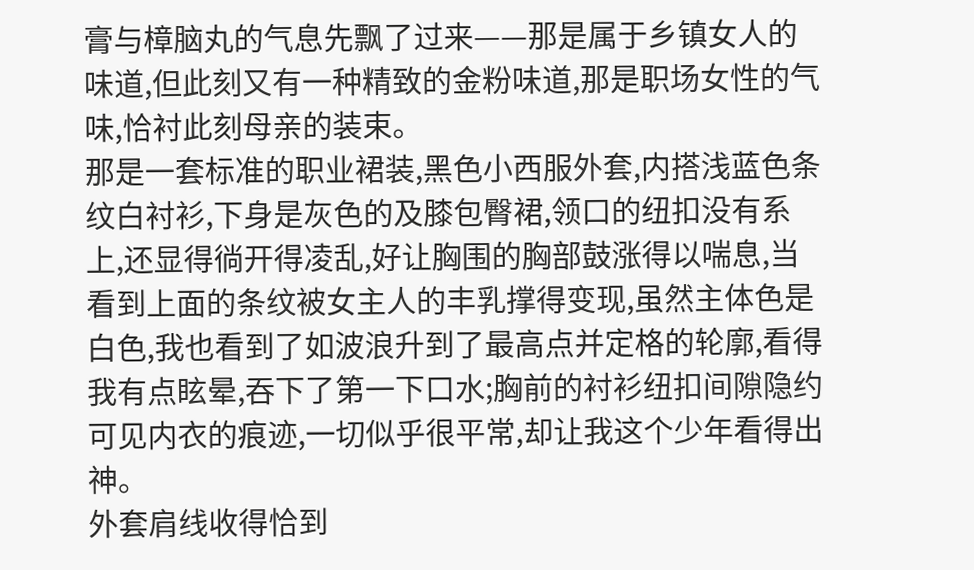膏与樟脑丸的气息先飘了过来——那是属于乡镇女人的味道,但此刻又有一种精致的金粉味道,那是职场女性的气味,恰衬此刻母亲的装束。
那是一套标准的职业裙装,黑色小西服外套,内搭浅蓝色条纹白衬衫,下身是灰色的及膝包臀裙,领口的纽扣没有系上,还显得徜开得凌乱,好让胸围的胸部鼓涨得以喘息,当看到上面的条纹被女主人的丰乳撑得变现,虽然主体色是白色,我也看到了如波浪升到了最高点并定格的轮廓,看得我有点眩晕,吞下了第一下口水;胸前的衬衫纽扣间隙隐约可见内衣的痕迹,一切似乎很平常,却让我这个少年看得出神。
外套肩线收得恰到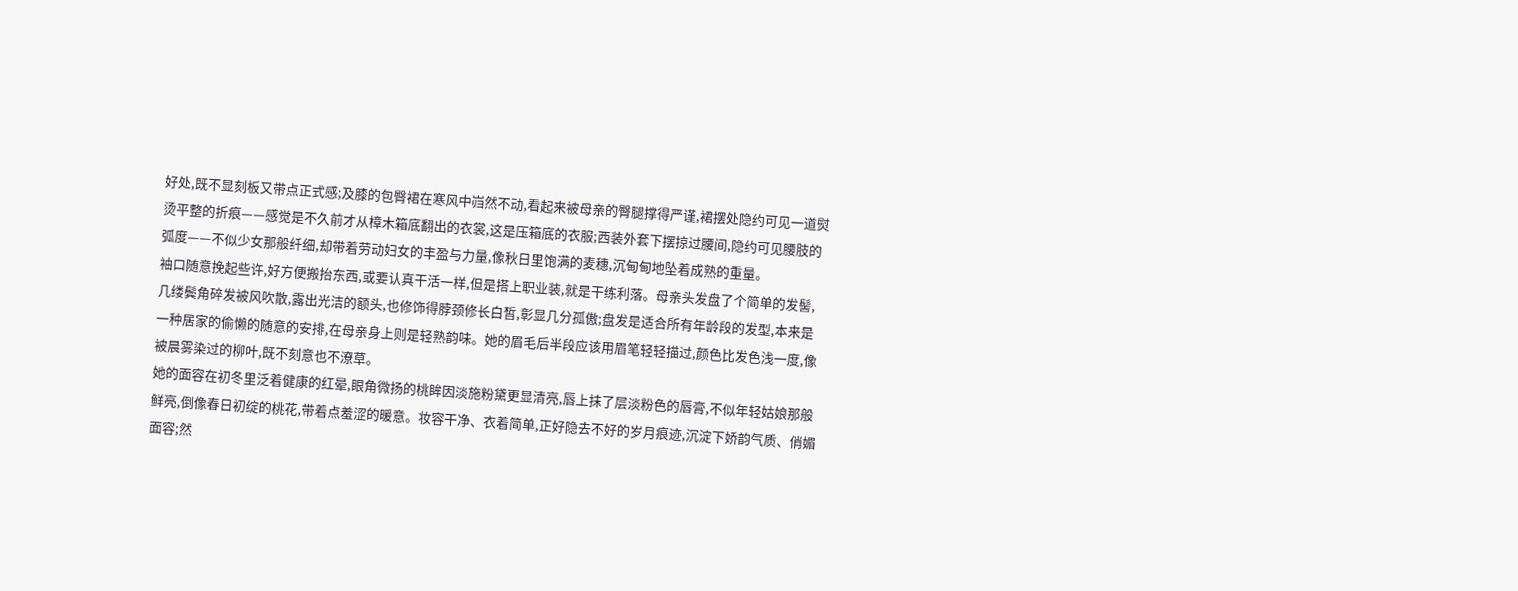好处,既不显刻板又带点正式感;及膝的包臀裙在寒风中岿然不动,看起来被母亲的臀腿撑得严谨,裙摆处隐约可见一道熨烫平整的折痕——感觉是不久前才从樟木箱底翻出的衣裳,这是压箱底的衣服;西装外套下摆掠过腰间,隐约可见腰肢的弧度——不似少女那般纤细,却带着劳动妇女的丰盈与力量,像秋日里饱满的麦穗,沉甸甸地坠着成熟的重量。
袖口随意挽起些许,好方便搬抬东西,或要认真干活一样,但是搭上职业装,就是干练利落。母亲头发盘了个简单的发髻,几缕鬓角碎发被风吹散,露出光洁的额头,也修饰得脖颈修长白皙,彰显几分孤傲;盘发是适合所有年龄段的发型,本来是一种居家的偷懒的随意的安排,在母亲身上则是轻熟韵味。她的眉毛后半段应该用眉笔轻轻描过,颜色比发色浅一度,像被晨雾染过的柳叶,既不刻意也不潦草。
她的面容在初冬里泛着健康的红晕,眼角微扬的桃眸因淡施粉黛更显清亮,唇上抹了层淡粉色的唇膏,不似年轻姑娘那般鲜亮,倒像春日初绽的桃花,带着点羞涩的暖意。妆容干净、衣着简单,正好隐去不好的岁月痕迹,沉淀下娇韵气质、俏媚面容;然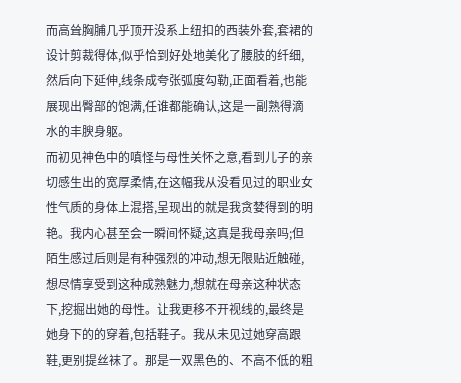而高耸胸脯几乎顶开没系上纽扣的西装外套,套裙的设计剪裁得体,似乎恰到好处地美化了腰肢的纤细,然后向下延伸,线条成夸张弧度勾勒,正面看着,也能展现出臀部的饱满,任谁都能确认,这是一副熟得滴水的丰腴身躯。
而初见神色中的嗔怪与母性关怀之意,看到儿子的亲切感生出的宽厚柔情,在这幅我从没看见过的职业女性气质的身体上混搭,呈现出的就是我贪婪得到的明艳。我内心甚至会一瞬间怀疑,这真是我母亲吗;但陌生感过后则是有种强烈的冲动,想无限贴近触碰,想尽情享受到这种成熟魅力,想就在母亲这种状态下,挖掘出她的母性。让我更移不开视线的,最终是她身下的的穿着,包括鞋子。我从未见过她穿高跟鞋,更别提丝袜了。那是一双黑色的、不高不低的粗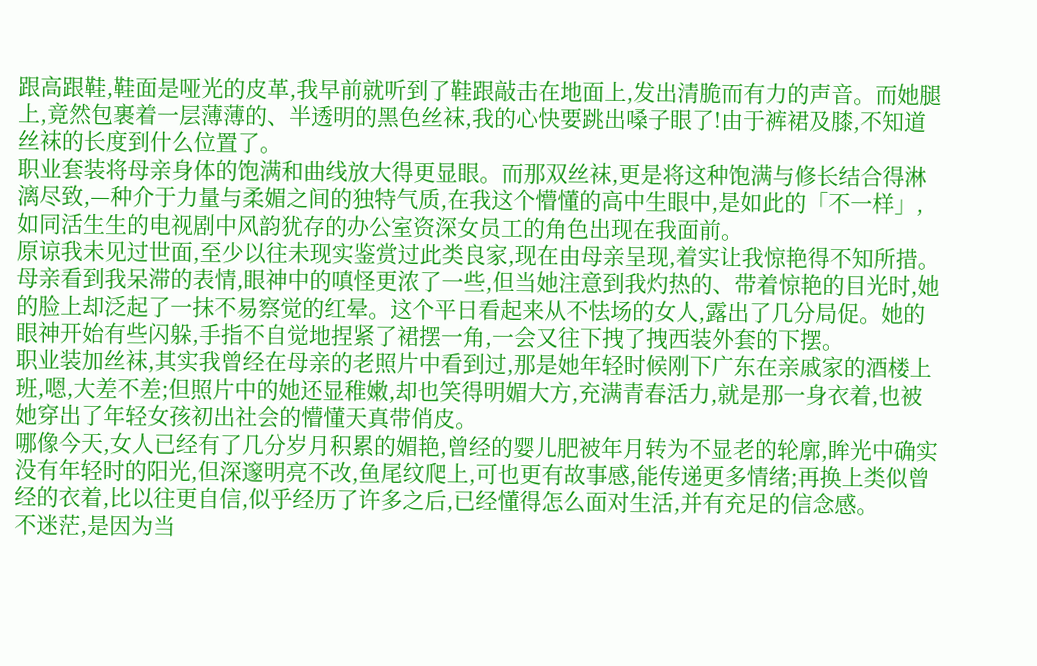跟高跟鞋,鞋面是哑光的皮革,我早前就听到了鞋跟敲击在地面上,发出清脆而有力的声音。而她腿上,竟然包裹着一层薄薄的、半透明的黑色丝袜,我的心快要跳出嗓子眼了!由于裤裙及膝,不知道丝袜的长度到什么位置了。
职业套装将母亲身体的饱满和曲线放大得更显眼。而那双丝袜,更是将这种饱满与修长结合得淋漓尽致,—种介于力量与柔媚之间的独特气质,在我这个懵懂的高中生眼中,是如此的「不一样」,如同活生生的电视剧中风韵犹存的办公室资深女员工的角色出现在我面前。
原谅我未见过世面,至少以往未现实鉴赏过此类良家,现在由母亲呈现,着实让我惊艳得不知所措。母亲看到我呆滞的表情,眼神中的嗔怪更浓了一些,但当她注意到我灼热的、带着惊艳的目光时,她的脸上却泛起了一抹不易察觉的红晕。这个平日看起来从不怯场的女人,露出了几分局促。她的眼神开始有些闪躲,手指不自觉地捏紧了裙摆一角,一会又往下拽了拽西装外套的下摆。
职业装加丝袜,其实我曾经在母亲的老照片中看到过,那是她年轻时候刚下广东在亲戚家的酒楼上班,嗯,大差不差;但照片中的她还显稚嫩,却也笑得明媚大方,充满青春活力,就是那一身衣着,也被她穿出了年轻女孩初出社会的懵懂天真带俏皮。
哪像今天,女人已经有了几分岁月积累的媚艳,曾经的婴儿肥被年月转为不显老的轮廓,眸光中确实没有年轻时的阳光,但深邃明亮不改,鱼尾纹爬上,可也更有故事感,能传递更多情绪;再换上类似曾经的衣着,比以往更自信,似乎经历了许多之后,已经懂得怎么面对生活,并有充足的信念感。
不迷茫,是因为当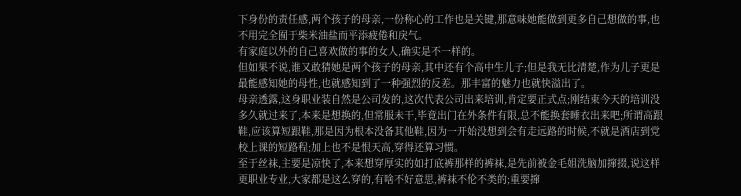下身份的责任感,两个孩子的母亲,一份称心的工作也是关键,那意味她能做到更多自己想做的事,也不用完全囿于柴米油盐而平添疲倦和戾气。
有家庭以外的自己喜欢做的事的女人,确实是不一样的。
但如果不说,谁又敢猜她是两个孩子的母亲,其中还有个高中生儿子;但是我无比清楚,作为儿子更是最能感知她的母性,也就感知到了一种强烈的反差。那丰富的魅力也就快溢出了。
母亲透露,这身职业装自然是公司发的,这次代表公司出来培训,肯定要正式点;刚结束今天的培训没多久就过来了,本来是想换的,但常服未干,毕竟出门在外条件有限,总不能换套睡衣出来吧;所谓高跟鞋,应该算短跟鞋,那是因为根本没备其他鞋,因为一开始没想到会有走远路的时候,不就是酒店到党校上课的短路程;加上也不是恨天高,穿得还算习惯。
至于丝袜,主要是凉快了,本来想穿厚实的如打底裤那样的裤袜,是先前被金毛姐洗脑加撺掇,说这样更职业专业,大家都是这么穿的,有啥不好意思,裤袜不伦不类的;重要撺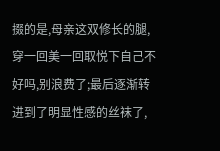掇的是,母亲这双修长的腿,穿一回美一回取悦下自己不好吗,别浪费了;最后逐渐转进到了明显性感的丝袜了,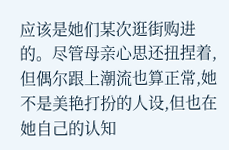应该是她们某次逛街购进的。尽管母亲心思还扭捏着,但偶尔跟上潮流也算正常,她不是美艳打扮的人设,但也在她自己的认知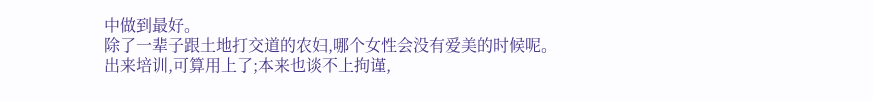中做到最好。
除了一辈子跟土地打交道的农妇,哪个女性会没有爱美的时候呢。
出来培训,可算用上了;本来也谈不上拘谨,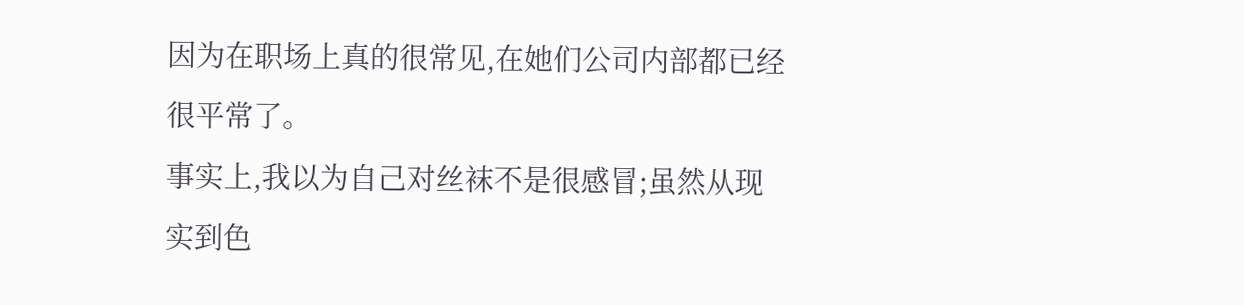因为在职场上真的很常见,在她们公司内部都已经很平常了。
事实上,我以为自己对丝袜不是很感冒;虽然从现实到色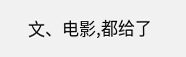文、电影,都给了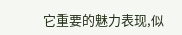它重要的魅力表现,似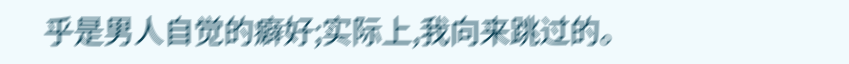乎是男人自觉的癖好;实际上,我向来跳过的。